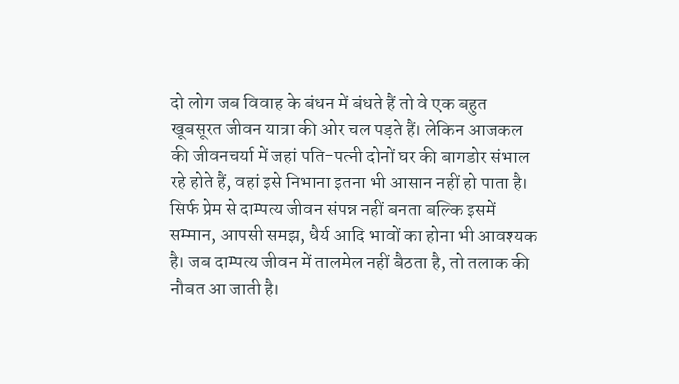दो लोग जब विवाह के बंधन में बंधते हैं तो वे एक बहुत खूबसूरत जीवन यात्रा की ओर चल पड़ते हैं। लेकिन आजकल की जीवनचर्या में जहां पति-पत्नी दोनों घर की बागडोर संभाल रहे होते हैं, वहां इसे निभाना इतना भी आसान नहीं हो पाता है। सिर्फ प्रेम से दाम्पत्य जीवन संपन्न नहीं बनता बल्कि इसमें सम्मान, आपसी समझ, धैर्य आदि भावों का होना भी आवश्यक है। जब दाम्पत्य जीवन में तालमेल नहीं बैठता है, तो तलाक की नौबत आ जाती है।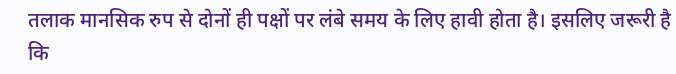तलाक मानसिक रुप से दोनों ही पक्षों पर लंबे समय के लिए हावी होता है। इसलिए जरूरी है कि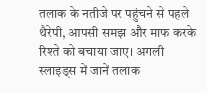तलाक के नतीजे पर पहुंचने से पहले थैरेपी, आपसी समझ और माफ करके रिश्ते को बचाया जाए। अगली स्लाइड्स में जानें तलाक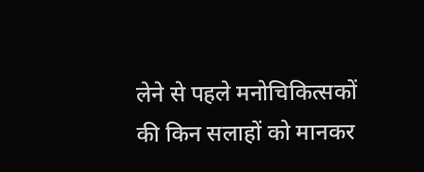लेने से पहले मनोचिकित्सकों की किन सलाहों को मानकर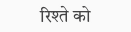रिश्ते को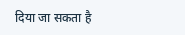दिया जा सकता है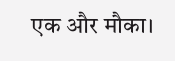एक और मौका।